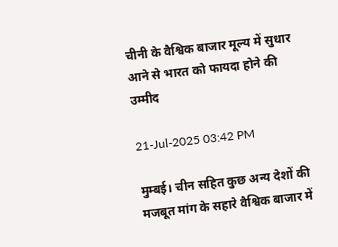चीनी के वैश्विक बाजार मूल्य में सुधार आने से भारत को फायदा होने की उम्मीद

21-Jul-2025 03:42 PM

मुम्बई। चीन सहित कुछ अन्य देशों की मजबूत मांग के सहारे वैश्विक बाजार में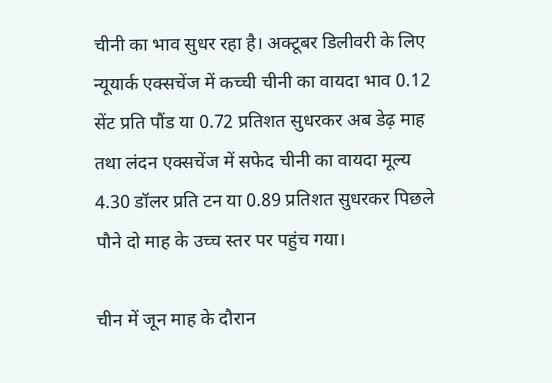चीनी का भाव सुधर रहा है। अक्टूबर डिलीवरी के लिए न्यूयार्क एक्सचेंज में कच्ची चीनी का वायदा भाव 0.12 सेंट प्रति पौंड या 0.72 प्रतिशत सुधरकर अब डेढ़ माह तथा लंदन एक्सचेंज में सफेद चीनी का वायदा मूल्य 4.30 डॉलर प्रति टन या 0.89 प्रतिशत सुधरकर पिछले पौने दो माह के उच्च स्तर पर पहुंच गया।

चीन में जून माह के दौरान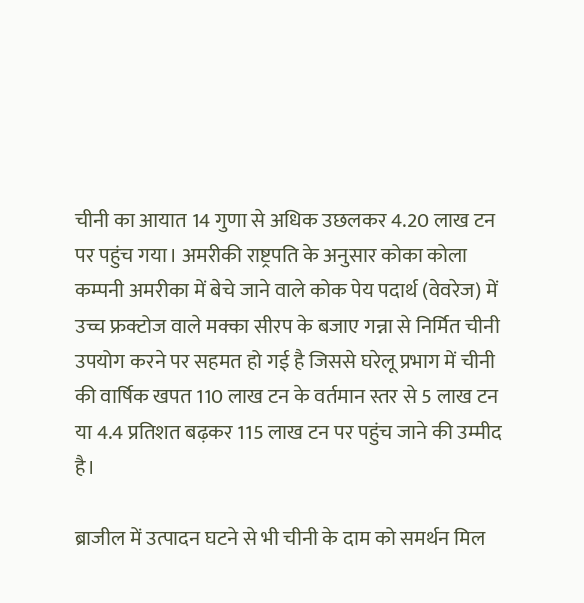चीनी का आयात 14 गुणा से अधिक उछलकर 4.20 लाख टन पर पहुंच गया। अमरीकी राष्ट्रपति के अनुसार कोका कोला कम्पनी अमरीका में बेचे जाने वाले कोक पेय पदार्थ (वेवरेज) में उच्च फ्रक्टोज वाले मक्का सीरप के बजाए गन्ना से निर्मित चीनी उपयोग करने पर सहमत हो गई है जिससे घरेलू प्रभाग में चीनी की वार्षिक खपत 110 लाख टन के वर्तमान स्तर से 5 लाख टन या 4.4 प्रतिशत बढ़कर 115 लाख टन पर पहुंच जाने की उम्मीद है।

ब्राजील में उत्पादन घटने से भी चीनी के दाम को समर्थन मिल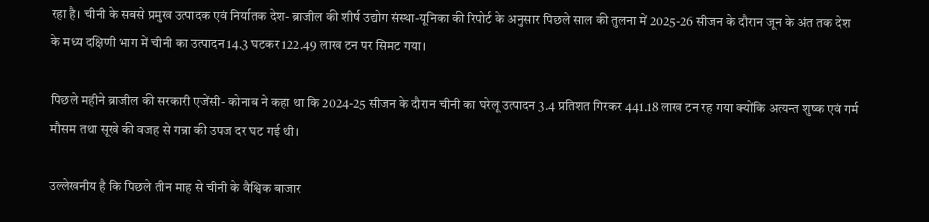रहा है। चीनी के सबसे प्रमुख उत्पादक एवं निर्यातक देश- ब्राजील की शीर्ष उद्योग संस्था-यूनिका की रिपोर्ट के अनुसार पिछले साल की तुलना में 2025-26 सीजन के दौरान जून के अंत तक देश के मध्य दक्षिणी भाग में चीनी का उत्पादन 14.3 घटकर 122.49 लाख टन पर सिमट गया।

पिछले महीने ब्राजील की सरकारी एजेंसी- कोनाब ने कहा था कि 2024-25 सीजन के दौरान चीनी का घरेलू उत्पादन 3.4 प्रतिशत गिरकर 441.18 लाख टन रह गया क्योंकि अत्यन्त शुष्क एवं गर्म मौसम तथा सूखे की वजह से गन्ना की उपज दर घट गई थी।

उल्लेखनीय है कि पिछले तीन माह से चीनी के वैश्विक बाजार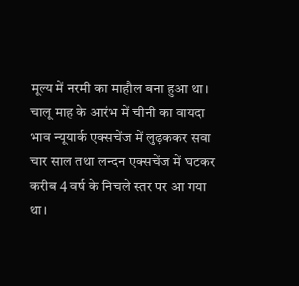मूल्य में नरमी का माहौल बना हुआ था। चालू माह के आरंभ में चीनी का वायदा भाव न्यूयार्क एक्सचेंज में लुढ़ककर सवा चार साल तथा लन्दन एक्सचेंज में घटकर करीब 4 वर्ष के निचले स्तर पर आ गया था।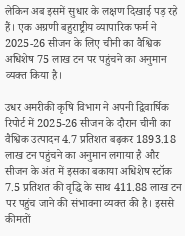लेकिन अब इसमें सुधार के लक्षण दिखाई पड़ रहे हैं। एक अग्रणी बहुराष्ट्रीय व्यापारिक फर्म ने 2025-26 सीजन के लिए चीनी का वैश्विक अधिशेष 75 लाख टन पर पहुंचने का अनुमान व्यक्त किया है।

उधर अमरीकी कृषि विभाग ने अपनी द्विवार्षिक रिपोर्ट में 2025-26 सीजन के दौरान चीनी का वैश्विक उत्पादन 4.7 प्रतिशत बढ़कर 1893.18 लाख टन पहुंचने का अनुमान लगाया है और सीजन के अंत में इसका बकाया अधिशेष स्टॉक 7.5 प्रतिशत की वृद्धि के साथ 411.88 लाख टन पर पहुंच जाने की संभावना व्यक्त की है। इससे कीमतों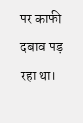पर काफी दबाव पड़ रहा था।